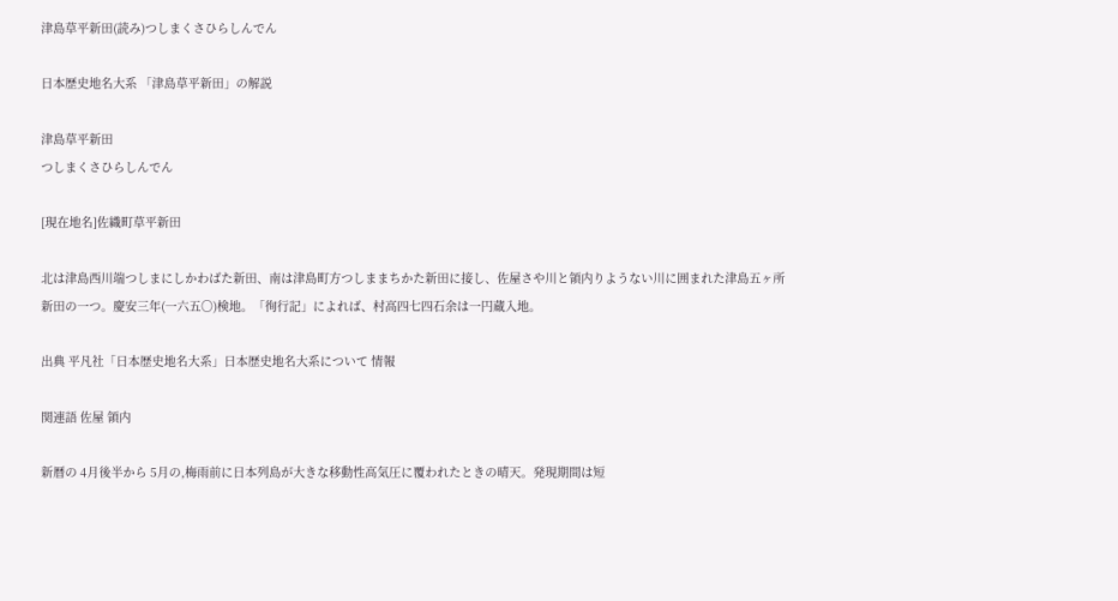津島草平新田(読み)つしまくさひらしんでん

日本歴史地名大系 「津島草平新田」の解説

津島草平新田
つしまくさひらしんでん

[現在地名]佐織町草平新田

北は津島西川端つしまにしかわばた新田、南は津島町方つしままちかた新田に接し、佐屋さや川と領内りようない川に囲まれた津島五ヶ所新田の一つ。慶安三年(一六五〇)検地。「徇行記」によれば、村高四七四石余は一円蔵入地。

出典 平凡社「日本歴史地名大系」日本歴史地名大系について 情報

関連語 佐屋 領内

新暦の 4月後半から 5月の,梅雨前に日本列島が大きな移動性高気圧に覆われたときの晴天。発現期間は短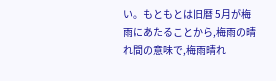い。もともとは旧暦 5月が梅雨にあたることから,梅雨の晴れ間の意味で,梅雨晴れ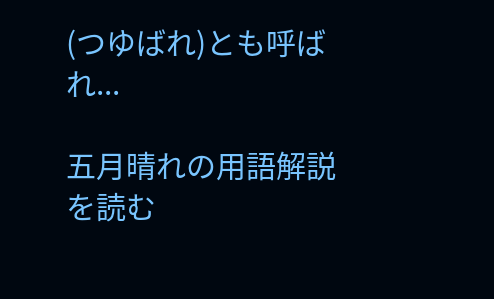(つゆばれ)とも呼ばれ...

五月晴れの用語解説を読む